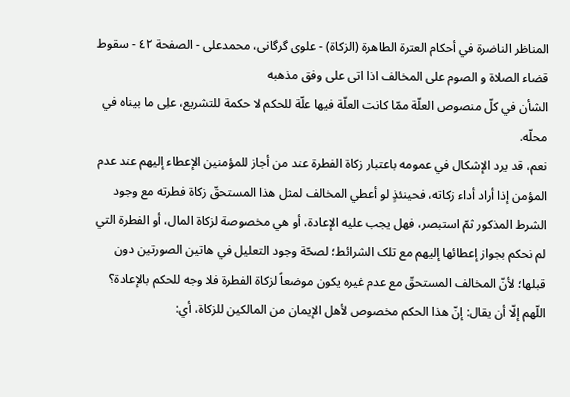المناظر الناضرة في أحکام العترة الطاهرة (الزکاة) - علوی گرگانی، محمدعلی - الصفحة ٤٢ - سقوط قضاء الصلاة و الصوم علی المخالف اذا اتی علی وفق مذهبه
الشأن في کلّ منصوص العلّة ممّا کانت العلّة فيها علّة للحکم لا حکمة للتشريع، علِی ما بيناه في محلّه.
نعم، قد يرد الإشکال في عمومه باعتبار زکاة الفطرة عند من أجاز للمؤمنين الإعطاء إليهم عند عدم المؤمن إذا أراد أداء زکاته، فحينئذٍ لو أعطي المخالف لمثل هذا المستحقّ زکاة فطرته مع وجود الشرط المذکور ثمّ استبصر، فهل يجب عليه الإعادة، أو هي مخصوصة لزکاة المال، أو الفطرة التي لم نحکم بجواز إعطائها إليهم مع تلک الشرائط؛ لصحّة وجود التعليل في هاتين الصورتين دون قبلها؛ لأنّ المخالف المستحقّ مع عدم غيره يکون موضعاً لزکاة الفطرة فلا وجه للحکم بالإعادة؟
اللّهم إلّا أن يقال: إنّ هذا الحکم مخصوص لأهل الإيمان من المالکين للزکاة، أي: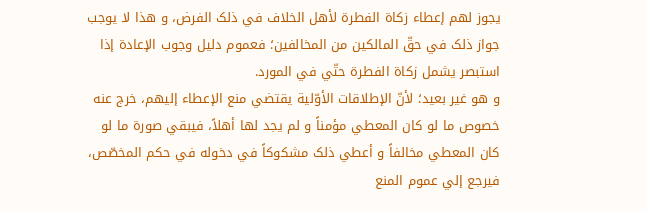يجوز لهم إعطاء زکاة الفطرة لأهل الخلاف في ذلک الفرض، و هذا لا يوجب جواز ذلک في حقّ المالکين من المخالفين؛ فعموم دليل وجوب الإعادة إذا استبصر يشمل زکاة الفطرة حتّي في المورد.
و هو غير بعيد؛ لأنّ الإطلاقات الأوّلية يقتضي منع الإعطاء إليهم، خرج عنه خصوص ما لو کان المعطي مؤمناً و لم يجد لها أهلاً، فيبقي صورة ما لو کان المعطي مخالفاً و أعطي ذلک مشکوکاً في دخوله في حکم المخصّص، فيرجع إلي عموم المنع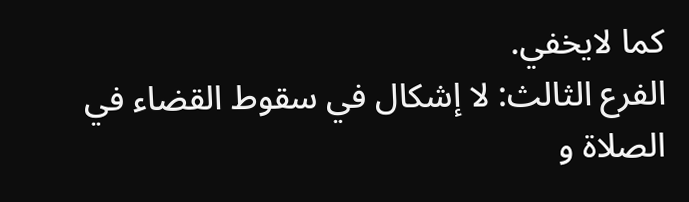کما لايخفي.
الفرع الثالث: لا إشکال في سقوط القضاء في الصلاة و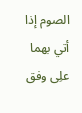الصوم إذا أتي بهما علِی وفق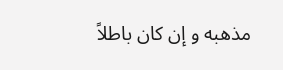مذهبه و إن کان باطلاً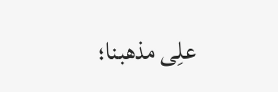علِی مذهبنا؛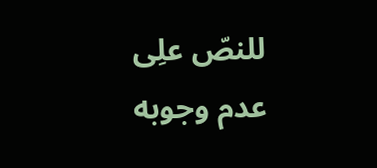للنصّ علِی عدم وجوبه